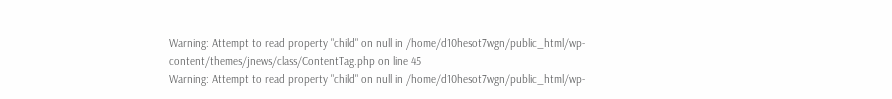Warning: Attempt to read property "child" on null in /home/d10hesot7wgn/public_html/wp-content/themes/jnews/class/ContentTag.php on line 45
Warning: Attempt to read property "child" on null in /home/d10hesot7wgn/public_html/wp-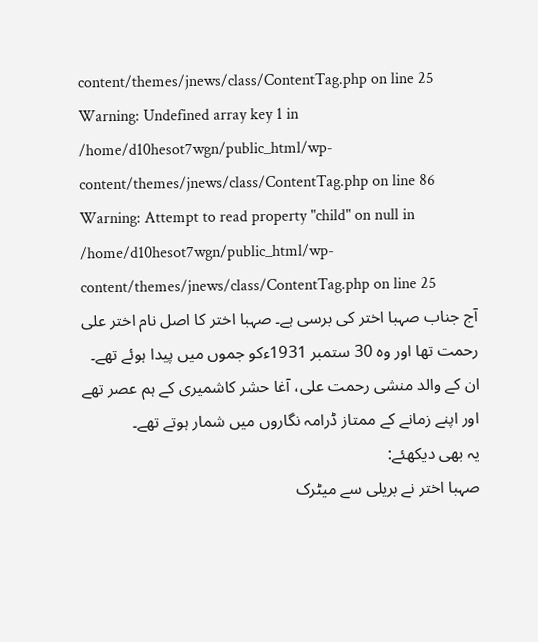content/themes/jnews/class/ContentTag.php on line 25
Warning: Undefined array key 1 in /home/d10hesot7wgn/public_html/wp-content/themes/jnews/class/ContentTag.php on line 86
Warning: Attempt to read property "child" on null in /home/d10hesot7wgn/public_html/wp-content/themes/jnews/class/ContentTag.php on line 25
آج جناب صہبا اختر کی برسی ہے۔ صہبا اختر کا اصل نام اختر علی رحمت تھا اور وہ 30 ستمبر 1931ءکو جموں میں پیدا ہوئے تھے۔ ان کے والد منشی رحمت علی، آغا حشر کاشمیری کے ہم عصر تھے اور اپنے زمانے کے ممتاز ڈرامہ نگاروں میں شمار ہوتے تھے۔
یہ بھی دیکھئے:
صہبا اختر نے بریلی سے میٹرک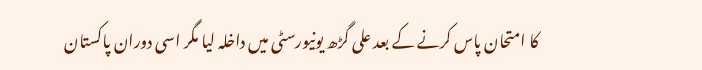کا امتحان پاس کرنے کے بعد علی گڑھ یونیورسٹی میں داخلہ لیا مگر اسی دوران پاکستان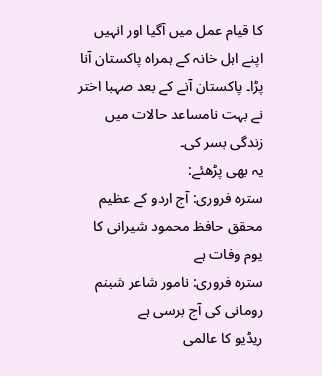کا قیام عمل میں آگیا اور انہیں اپنے اہل خانہ کے ہمراہ پاکستان آنا پڑا۔ پاکستان آنے کے بعد صہبا اختر نے بہت نامساعد حالات میں زندگی بسر کی۔
یہ بھی پڑھئے:
سترہ فروری: آج اردو کے عظیم محقق حافظ محمود شیرانی کا یوم وفات ہے
سترہ فروری: نامور شاعر شبنم رومانی کی آج برسی ہے
ریڈیو کا عالمی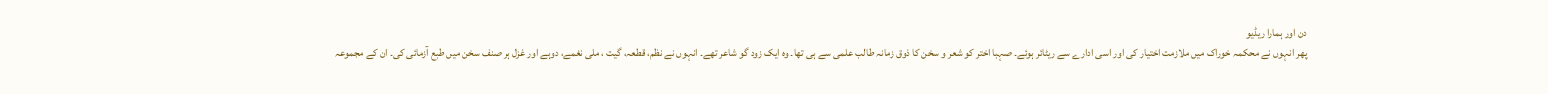دن اور ہمارا ریڈیو
پھر انہوں نے محکمہ خوراک میں ملازمت اختیار کی اور اسی ادارے سے ریٹائر ہوئے۔ صہبا اختر کو شعر و سخن کا ذوق زمانہ طالب علمی سے ہی تھا۔ وہ ایک زود گو شاعر تھے۔ انہوں نے نظم، قطعہ، گیت ، ملی نغمے، دوہے اور غزل ہر صنف سخن میں طبع آزمائی کی۔ ان کے مجموعہ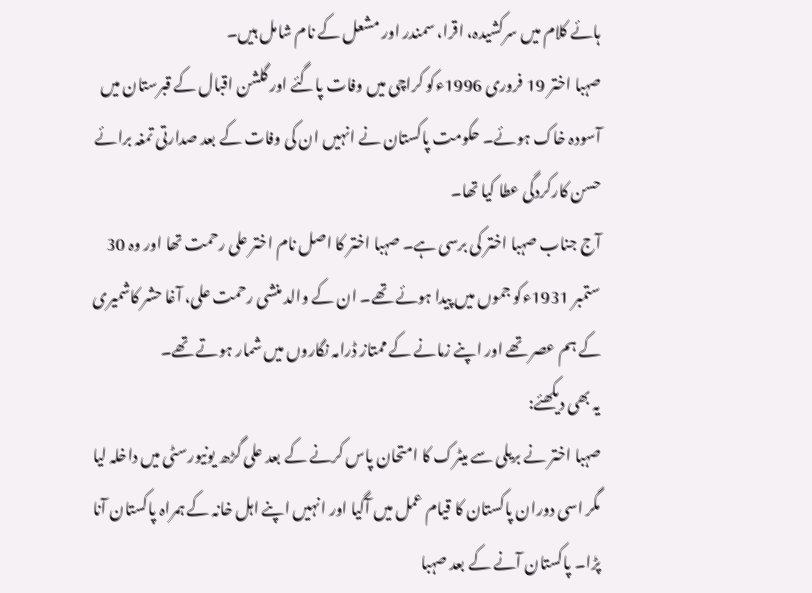ہائے کلام میں سرکشیدہ، اقرا، سمندر اور مشعل کے نام شامل ہیں۔
صہبا اختر 19 فروری 1996ءکو کراچی میں وفات پاگئے اور گلشن اقبال کے قبرستان میں آسودہ خاک ہوئے۔ حکومت پاکستان نے انہیں ان کی وفات کے بعد صدارتی تمغہ برائے حسن کارکردگی عطا کیا تھا۔
آج جناب صہبا اختر کی برسی ہے۔ صہبا اختر کا اصل نام اختر علی رحمت تھا اور وہ 30 ستمبر 1931ءکو جموں میں پیدا ہوئے تھے۔ ان کے والد منشی رحمت علی، آغا حشر کاشمیری کے ہم عصر تھے اور اپنے زمانے کے ممتاز ڈرامہ نگاروں میں شمار ہوتے تھے۔
یہ بھی دیکھئے:
صہبا اختر نے بریلی سے میٹرک کا امتحان پاس کرنے کے بعد علی گڑھ یونیورسٹی میں داخلہ لیا مگر اسی دوران پاکستان کا قیام عمل میں آگیا اور انہیں اپنے اہل خانہ کے ہمراہ پاکستان آنا پڑا۔ پاکستان آنے کے بعد صہبا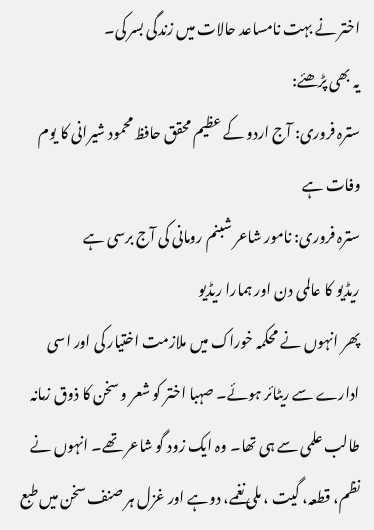اختر نے بہت نامساعد حالات میں زندگی بسر کی۔
یہ بھی پڑھئے:
سترہ فروری: آج اردو کے عظیم محقق حافظ محمود شیرانی کا یوم وفات ہے
سترہ فروری: نامور شاعر شبنم رومانی کی آج برسی ہے
ریڈیو کا عالمی دن اور ہمارا ریڈیو
پھر انہوں نے محکمہ خوراک میں ملازمت اختیار کی اور اسی ادارے سے ریٹائر ہوئے۔ صہبا اختر کو شعر و سخن کا ذوق زمانہ طالب علمی سے ہی تھا۔ وہ ایک زود گو شاعر تھے۔ انہوں نے نظم، قطعہ، گیت ، ملی نغمے، دوہے اور غزل ہر صنف سخن میں طبع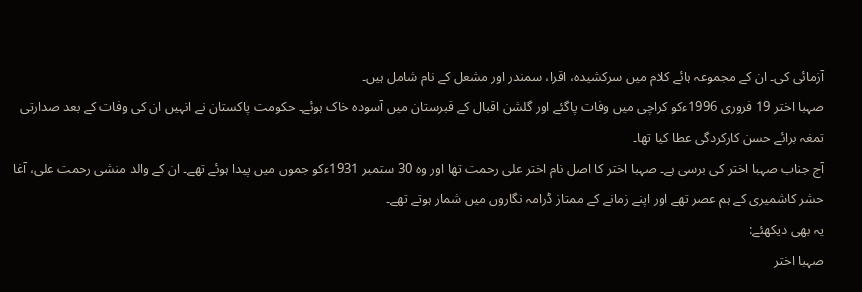آزمائی کی۔ ان کے مجموعہ ہائے کلام میں سرکشیدہ، اقرا، سمندر اور مشعل کے نام شامل ہیں۔
صہبا اختر 19 فروری 1996ءکو کراچی میں وفات پاگئے اور گلشن اقبال کے قبرستان میں آسودہ خاک ہوئے۔ حکومت پاکستان نے انہیں ان کی وفات کے بعد صدارتی تمغہ برائے حسن کارکردگی عطا کیا تھا۔
آج جناب صہبا اختر کی برسی ہے۔ صہبا اختر کا اصل نام اختر علی رحمت تھا اور وہ 30 ستمبر 1931ءکو جموں میں پیدا ہوئے تھے۔ ان کے والد منشی رحمت علی، آغا حشر کاشمیری کے ہم عصر تھے اور اپنے زمانے کے ممتاز ڈرامہ نگاروں میں شمار ہوتے تھے۔
یہ بھی دیکھئے:
صہبا اختر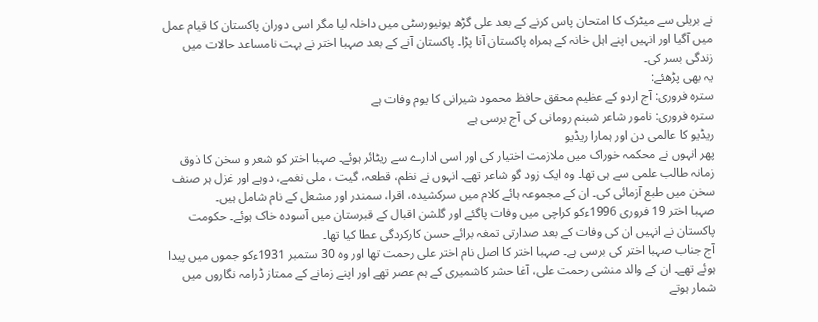نے بریلی سے میٹرک کا امتحان پاس کرنے کے بعد علی گڑھ یونیورسٹی میں داخلہ لیا مگر اسی دوران پاکستان کا قیام عمل میں آگیا اور انہیں اپنے اہل خانہ کے ہمراہ پاکستان آنا پڑا۔ پاکستان آنے کے بعد صہبا اختر نے بہت نامساعد حالات میں زندگی بسر کی۔
یہ بھی پڑھئے:
سترہ فروری: آج اردو کے عظیم محقق حافظ محمود شیرانی کا یوم وفات ہے
سترہ فروری: نامور شاعر شبنم رومانی کی آج برسی ہے
ریڈیو کا عالمی دن اور ہمارا ریڈیو
پھر انہوں نے محکمہ خوراک میں ملازمت اختیار کی اور اسی ادارے سے ریٹائر ہوئے۔ صہبا اختر کو شعر و سخن کا ذوق زمانہ طالب علمی سے ہی تھا۔ وہ ایک زود گو شاعر تھے۔ انہوں نے نظم، قطعہ، گیت ، ملی نغمے، دوہے اور غزل ہر صنف سخن میں طبع آزمائی کی۔ ان کے مجموعہ ہائے کلام میں سرکشیدہ، اقرا، سمندر اور مشعل کے نام شامل ہیں۔
صہبا اختر 19 فروری 1996ءکو کراچی میں وفات پاگئے اور گلشن اقبال کے قبرستان میں آسودہ خاک ہوئے۔ حکومت پاکستان نے انہیں ان کی وفات کے بعد صدارتی تمغہ برائے حسن کارکردگی عطا کیا تھا۔
آج جناب صہبا اختر کی برسی ہے۔ صہبا اختر کا اصل نام اختر علی رحمت تھا اور وہ 30 ستمبر 1931ءکو جموں میں پیدا ہوئے تھے۔ ان کے والد منشی رحمت علی، آغا حشر کاشمیری کے ہم عصر تھے اور اپنے زمانے کے ممتاز ڈرامہ نگاروں میں شمار ہوتے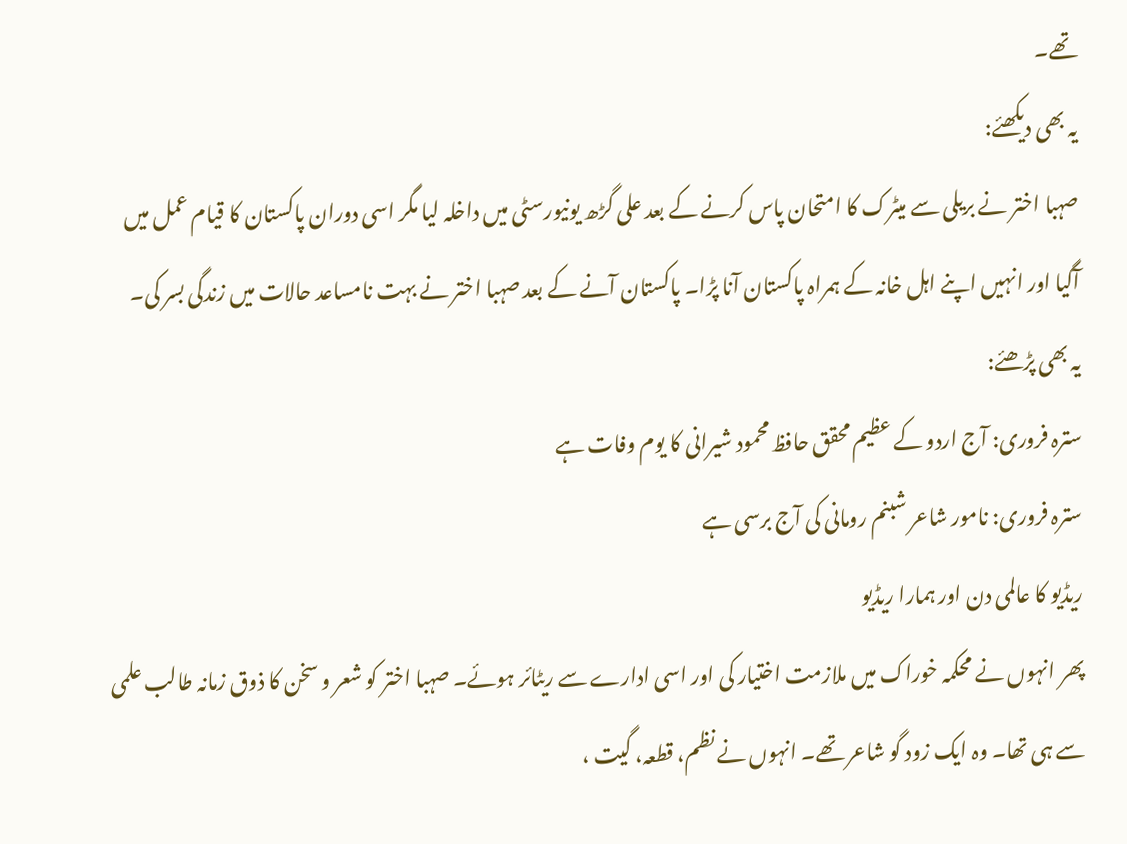تھے۔
یہ بھی دیکھئے:
صہبا اختر نے بریلی سے میٹرک کا امتحان پاس کرنے کے بعد علی گڑھ یونیورسٹی میں داخلہ لیا مگر اسی دوران پاکستان کا قیام عمل میں آگیا اور انہیں اپنے اہل خانہ کے ہمراہ پاکستان آنا پڑا۔ پاکستان آنے کے بعد صہبا اختر نے بہت نامساعد حالات میں زندگی بسر کی۔
یہ بھی پڑھئے:
سترہ فروری: آج اردو کے عظیم محقق حافظ محمود شیرانی کا یوم وفات ہے
سترہ فروری: نامور شاعر شبنم رومانی کی آج برسی ہے
ریڈیو کا عالمی دن اور ہمارا ریڈیو
پھر انہوں نے محکمہ خوراک میں ملازمت اختیار کی اور اسی ادارے سے ریٹائر ہوئے۔ صہبا اختر کو شعر و سخن کا ذوق زمانہ طالب علمی سے ہی تھا۔ وہ ایک زود گو شاعر تھے۔ انہوں نے نظم، قطعہ، گیت ،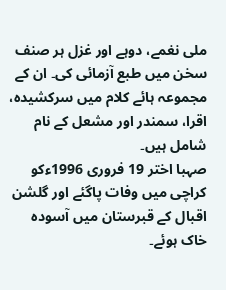ملی نغمے، دوہے اور غزل ہر صنف سخن میں طبع آزمائی کی۔ ان کے مجموعہ ہائے کلام میں سرکشیدہ، اقرا، سمندر اور مشعل کے نام شامل ہیں۔
صہبا اختر 19 فروری 1996ءکو کراچی میں وفات پاگئے اور گلشن اقبال کے قبرستان میں آسودہ خاک ہوئے۔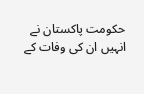حکومت پاکستان نے انہیں ان کی وفات کے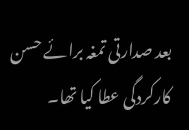بعد صدارتی تمغہ برائے حسن کارکردگی عطا کیا تھا۔